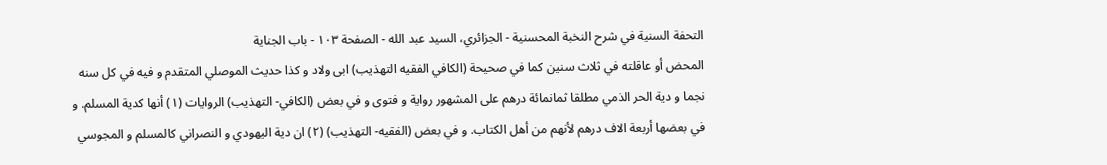التحفة السنية في شرح النخبة المحسنية - الجزائري، السيد عبد الله - الصفحة ١٠٣ - باب الجناية
المحض أو عاقلته في ثلاث سنين كما في صحيحة (الكافي الفقيه التهذيب) ابى ولاد و كذا حديث الموصلي المتقدم و فيه في كل سنه نجما و دية الحر الذمي مطلقا ثمانمائة درهم على المشهور رواية و فتوى و في بعض (الكافي- التهذيب) الروايات (١) أنها كدية المسلم. و في بعضها أربعة الاف درهم لأنهم من أهل الكتاب. و في بعض (الفقيه- التهذيب) (٢) ان دية اليهودي و النصراني كالمسلم و المجوسي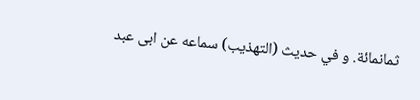ثمانمائة. و في حديث (التهذيب) سماعه عن ابى عبد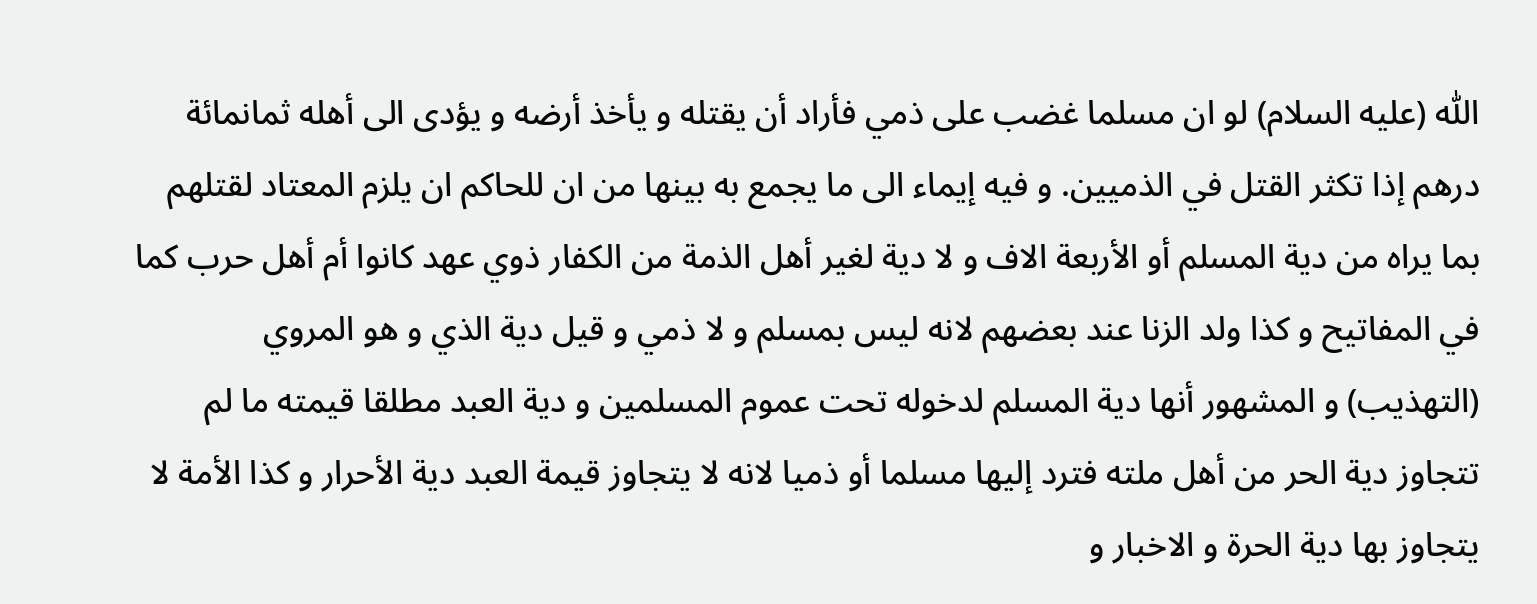اللّٰه (عليه السلام) لو ان مسلما غضب على ذمي فأراد أن يقتله و يأخذ أرضه و يؤدى الى أهله ثمانمائة درهم إذا تكثر القتل في الذميين. و فيه إيماء الى ما يجمع به بينها من ان للحاكم ان يلزم المعتاد لقتلهم بما يراه من دية المسلم أو الأربعة الاف و لا دية لغير أهل الذمة من الكفار ذوي عهد كانوا أم أهل حرب كما في المفاتيح و كذا ولد الزنا عند بعضهم لانه ليس بمسلم و لا ذمي و قيل دية الذي و هو المروي (التهذيب) و المشهور أنها دية المسلم لدخوله تحت عموم المسلمين و دية العبد مطلقا قيمته ما لم تتجاوز دية الحر من أهل ملته فترد إليها مسلما أو ذميا لانه لا يتجاوز قيمة العبد دية الأحرار و كذا الأمة لا يتجاوز بها دية الحرة و الاخبار و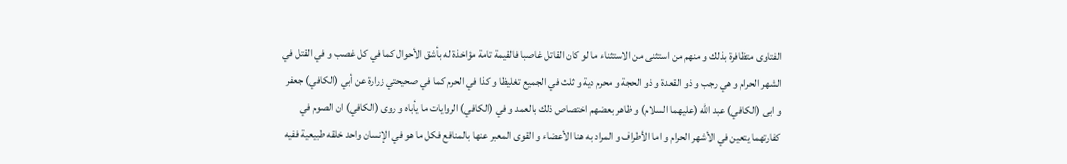الفتاوى متظافرة بذلك و منهم من استثنى من الاستثناء ما لو كان القاتل غاصبا فالقيمة تامة مؤاخذة له بأشق الأحوال كما في كل غصب و في القتل في الشهر الحرام و هي رجب و ذو القعدة و ذو الحجة و محرم دية و ثلث في الجميع تغليظا و كذا في الحرم كما في صحيحتي زرارة عن أبي (الكافي) جعفر و ابى (الكافي) عبد اللّٰه (عليهما السلام) و ظاهر بعضهم اختصاص ذلك بالعمد و في (الكافي) الروايات ما يأباه و روى (الكافي) ان الصوم في كفارتهما يتعين في الأشهر الحرام و اما الأطراف و المراد به هنا الأعضاء و القوى المعبر عنها بالمنافع فكل ما هو في الإنسان واحد خلقه طبيعية ففيه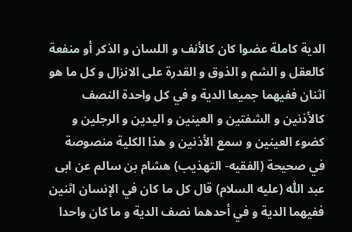الدية كاملة عضوا كان كالأنف و اللسان و الذكر أو منفعة كالعقل و الشم و الذوق و القدرة على الانزال و كل ما هو اثنان ففيهما جميعا الدية و في كل واحدة النصف كالأذنين و الشفتين و العينين و اليدين و الرجلين و كضوء العينين و سمع الأذنين و هذا الكلية منصوصة في صحيحة (الفقيه- التهذيب) هشام بن سالم عن ابى عبد اللّٰه (عليه السلام) قال كل ما كان في الإنسان اثنين ففيهما الدية و في أحدهما نصف الدية و ما كان واحدا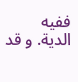ففيه الدية. و قد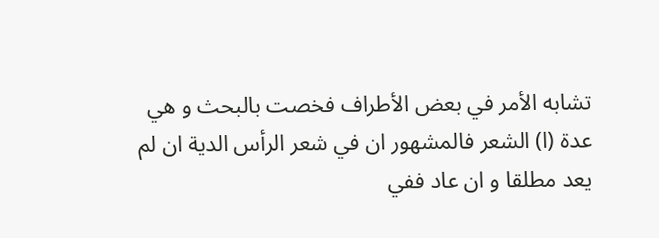تشابه الأمر في بعض الأطراف فخصت بالبحث و هي عدة (ا) الشعر فالمشهور ان في شعر الرأس الدية ان لم يعد مطلقا و ان عاد ففي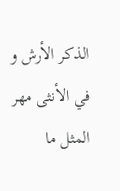الذكر الأرش و في الأنثى مهر المثل ما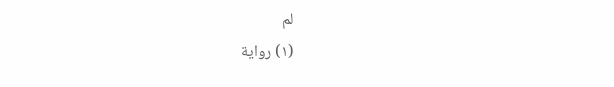لم
(١) رواية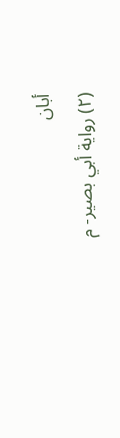أبان
(٢) رواية أبي بصير- م